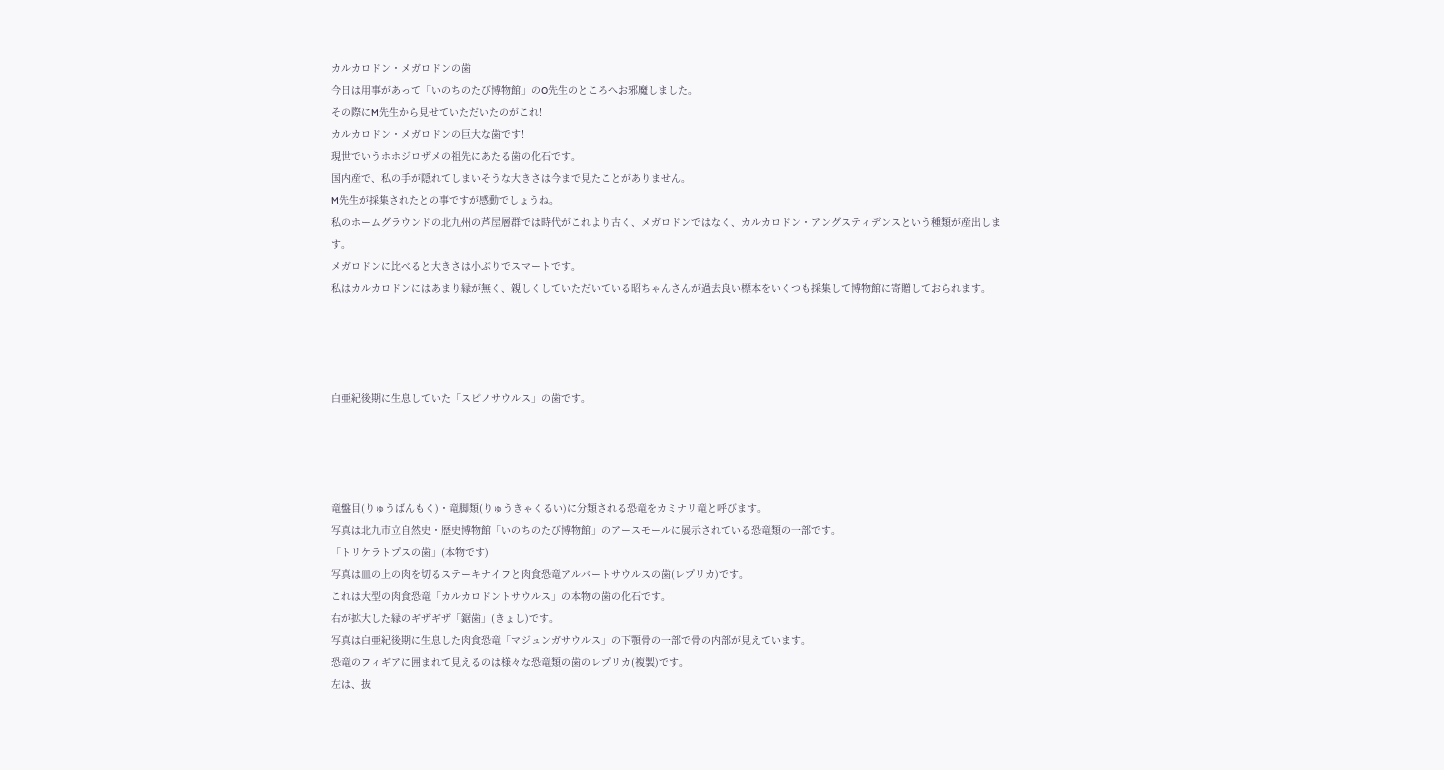カルカロドン・メガロドンの歯
今日は用事があって「いのちのたび博物館」のO先生のところへお邪魔しました。
その際にM先生から見せていただいたのがこれ!
カルカロドン・メガロドンの巨大な歯です!
現世でいうホホジロザメの祖先にあたる歯の化石です。
国内産で、私の手が隠れてしまいそうな大きさは今まで見たことがありません。
M先生が採集されたとの事ですが感動でしょうね。
私のホームグラウンドの北九州の芦屋層群では時代がこれより古く、メガロドンではなく、カルカロドン・アングスティデンスという種類が産出します。
メガロドンに比べると大きさは小ぶりでスマートです。
私はカルカロドンにはあまり縁が無く、親しくしていただいている昭ちゃんさんが過去良い標本をいくつも採集して博物館に寄贈しておられます。




白亜紀後期に生息していた「スピノサウルス」の歯です。




竜盤目(りゅうばんもく)・竜脚類(りゅうきゃくるい)に分類される恐竜をカミナリ竜と呼びます。
写真は北九市立自然史・歴史博物館「いのちのたび博物館」のアースモールに展示されている恐竜類の一部です。
「トリケラトプスの歯」(本物です)
写真は皿の上の肉を切るステーキナイフと肉食恐竜アルバートサウルスの歯(レプリカ)です。
これは大型の肉食恐竜「カルカロドントサウルス」の本物の歯の化石です。
右が拡大した縁のギザギザ「鋸歯」(きょし)です。
写真は白亜紀後期に生息した肉食恐竜「マジュンガサウルス」の下顎骨の一部で骨の内部が見えています。
恐竜のフィギアに囲まれて見えるのは様々な恐竜類の歯のレプリカ(複製)です。
左は、抜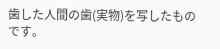歯した人間の歯(実物)を写したものです。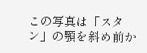この写真は「スタン」の顎を斜め前か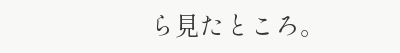ら見たところ。